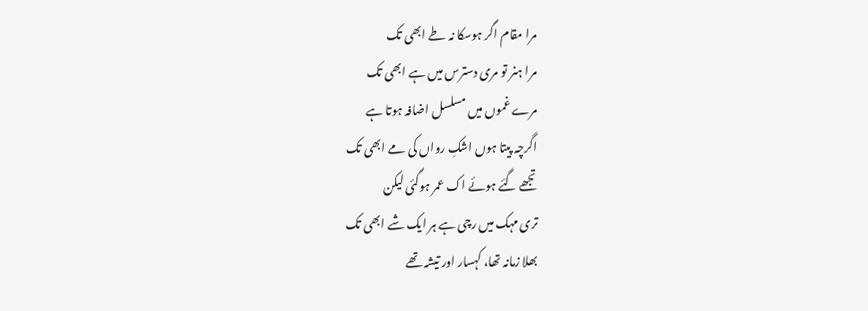مرا مقام اگر ہوسکا نہ طے ابھی تک
مرا ہنر تو مری دسترس میں ہے ابھی تک
مرے غموں میں مسلسل اضافہ ہوتا ہے
اگرچہ پیتا ہوں اشکِ رواں کی مے ابھی تک
تجھے گئے ہوئے اک عمر ہوگئی لیکن
تری مہک میں رچی ہے ہر ایک شے ابھی تک
بھلا زمانہ تھا، کہسار اور تیشہ تھے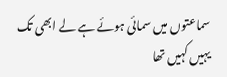سماعتوں میں سمائی ہوئے ہے لے ابھی تک
یہیں کہیں تھا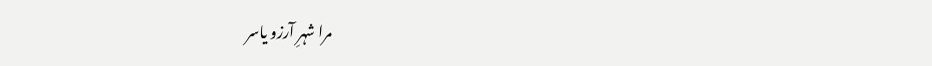مرا شہرِ آرزو یاسر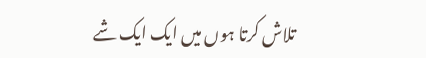تلاش کرتا ہوں میں ایک ایک شے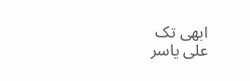ابھی تک
علی یاسر